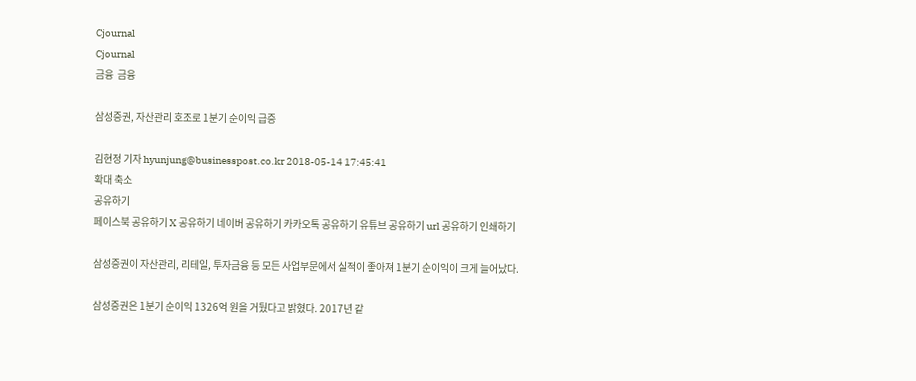Cjournal
Cjournal
금융  금융

삼성증권, 자산관리 호조로 1분기 순이익 급증

김현정 기자 hyunjung@businesspost.co.kr 2018-05-14 17:45:41
확대 축소
공유하기
페이스북 공유하기 X 공유하기 네이버 공유하기 카카오톡 공유하기 유튜브 공유하기 url 공유하기 인쇄하기

삼성증권이 자산관리, 리테일, 투자금융 등 모든 사업부문에서 실적이 좋아져 1분기 순이익이 크게 늘어났다.

삼성증권은 1분기 순이익 1326억 원을 거뒀다고 밝혔다. 2017년 같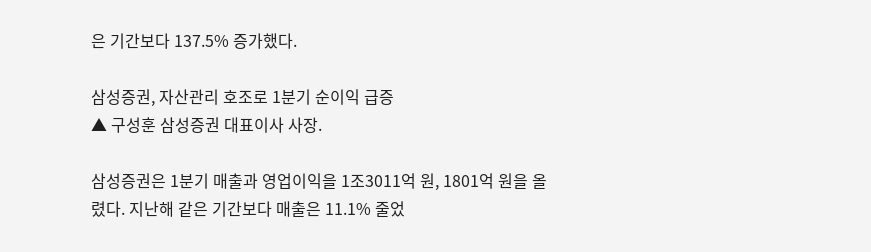은 기간보다 137.5% 증가했다.

삼성증권, 자산관리 호조로 1분기 순이익 급증
▲ 구성훈 삼성증권 대표이사 사장.

삼성증권은 1분기 매출과 영업이익을 1조3011억 원, 1801억 원을 올렸다. 지난해 같은 기간보다 매출은 11.1% 줄었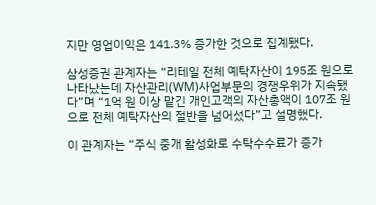지만 영업이익은 141.3% 증가한 것으로 집계됐다.

삼성증권 관계자는 “리테일 전체 예탁자산이 195조 원으로 나타났는데 자산관리(WM)사업부문의 경쟁우위가 지속됐다”며 “1억 원 이상 맡긴 개인고객의 자산총액이 107조 원으로 전체 예탁자산의 절반을 넘어섰다”고 설명했다.

이 관계자는 “주식 중개 활성화로 수탁수수료가 증가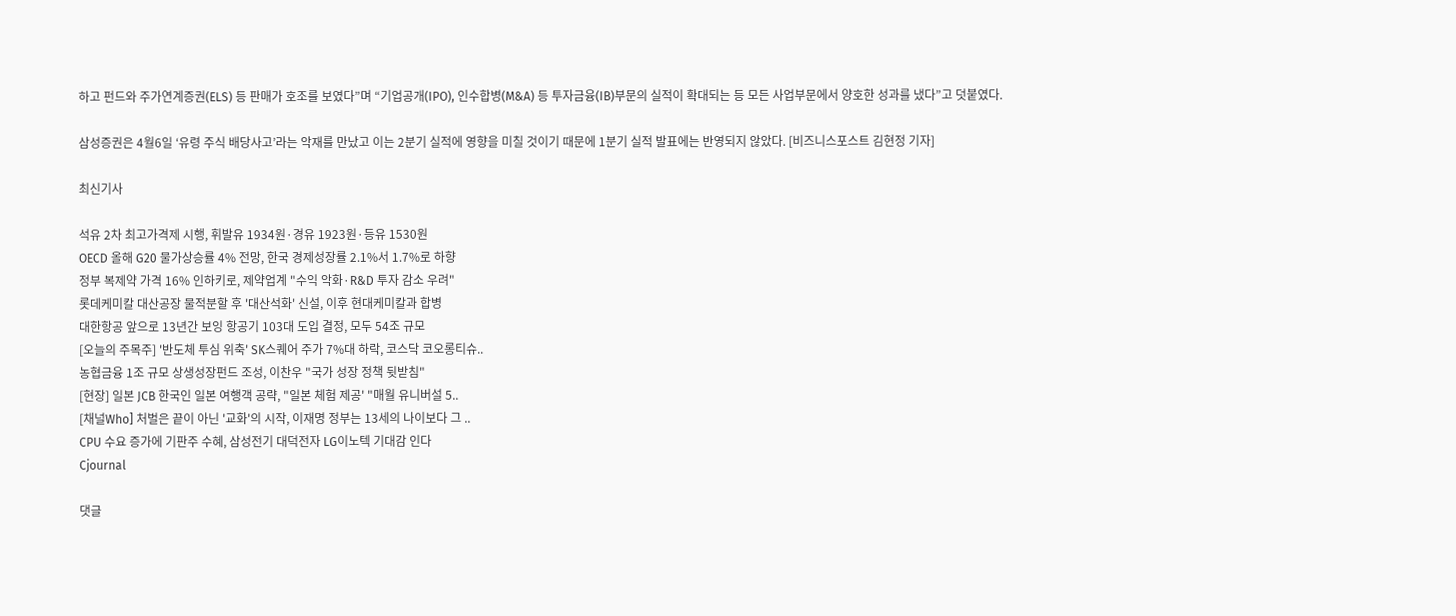하고 펀드와 주가연계증권(ELS) 등 판매가 호조를 보였다”며 “기업공개(IPO), 인수합병(M&A) 등 투자금융(IB)부문의 실적이 확대되는 등 모든 사업부문에서 양호한 성과를 냈다”고 덧붙였다.

삼성증권은 4월6일 ‘유령 주식 배당사고’라는 악재를 만났고 이는 2분기 실적에 영향을 미칠 것이기 때문에 1분기 실적 발표에는 반영되지 않았다. [비즈니스포스트 김현정 기자]

최신기사

석유 2차 최고가격제 시행, 휘발유 1934원·경유 1923원·등유 1530원
OECD 올해 G20 물가상승률 4% 전망, 한국 경제성장률 2.1%서 1.7%로 하향
정부 복제약 가격 16% 인하키로, 제약업계 "수익 악화·R&D 투자 감소 우려"
롯데케미칼 대산공장 물적분할 후 '대산석화' 신설, 이후 현대케미칼과 합병
대한항공 앞으로 13년간 보잉 항공기 103대 도입 결정, 모두 54조 규모
[오늘의 주목주] '반도체 투심 위축' SK스퀘어 주가 7%대 하락, 코스닥 코오롱티슈..
농협금융 1조 규모 상생성장펀드 조성, 이찬우 "국가 성장 정책 뒷받침"
[현장] 일본 JCB 한국인 일본 여행객 공략, "일본 체험 제공' "매월 유니버설 5..
[채널Who] 처벌은 끝이 아닌 '교화'의 시작, 이재명 정부는 13세의 나이보다 그 ..
CPU 수요 증가에 기판주 수혜, 삼성전기 대덕전자 LG이노텍 기대감 인다
Cjournal

댓글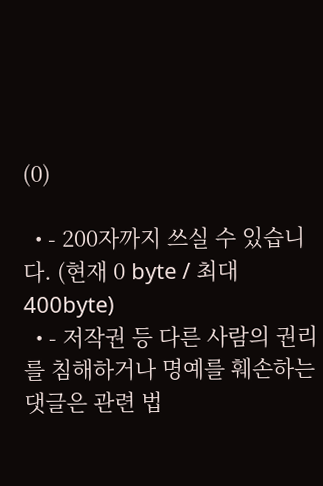(0)

  • - 200자까지 쓰실 수 있습니다. (현재 0 byte / 최대 400byte)
  • - 저작권 등 다른 사람의 권리를 침해하거나 명예를 훼손하는 댓글은 관련 법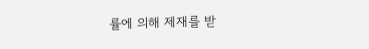률에 의해 제재를 받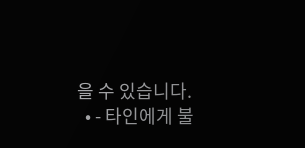을 수 있습니다.
  • - 타인에게 불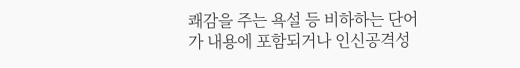쾌감을 주는 욕설 등 비하하는 단어가 내용에 포함되거나 인신공격성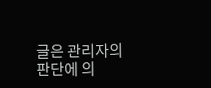글은 관리자의 판단에 의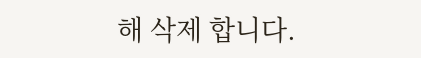해 삭제 합니다.